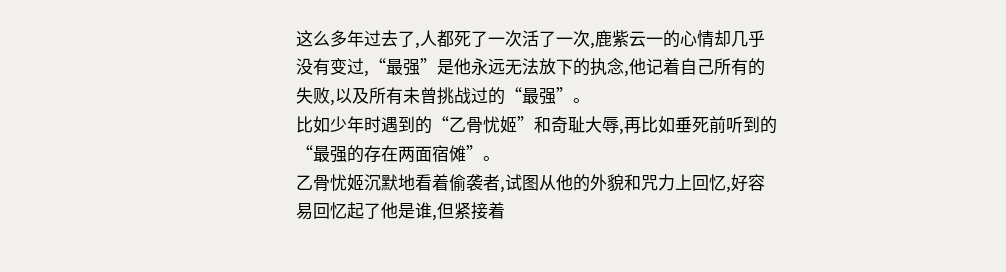这么多年过去了,人都死了一次活了一次,鹿紫云一的心情却几乎没有变过,“最强”是他永远无法放下的执念,他记着自己所有的失败,以及所有未曾挑战过的“最强”。
比如少年时遇到的“乙骨忧姬”和奇耻大辱,再比如垂死前听到的“最强的存在两面宿傩”。
乙骨忧姬沉默地看着偷袭者,试图从他的外貌和咒力上回忆,好容易回忆起了他是谁,但紧接着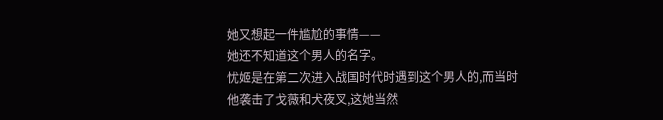她又想起一件尴尬的事情——
她还不知道这个男人的名字。
忧姬是在第二次进入战国时代时遇到这个男人的,而当时他袭击了戈薇和犬夜叉,这她当然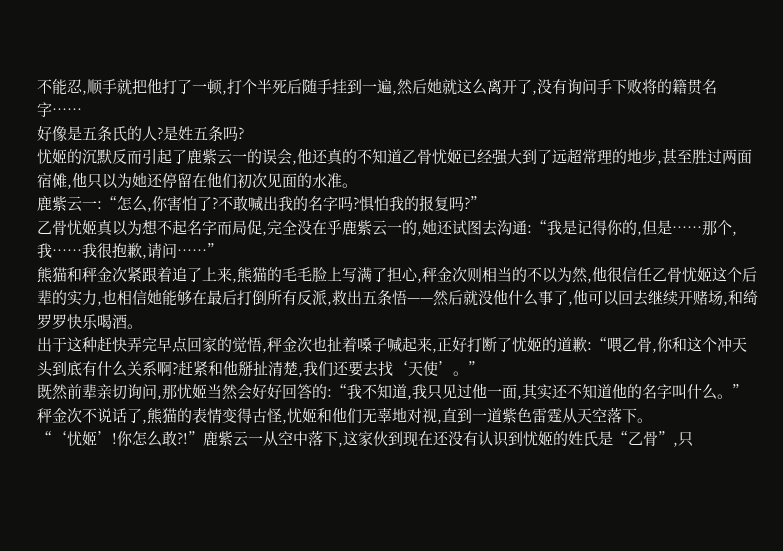不能忍,顺手就把他打了一顿,打个半死后随手挂到一遍,然后她就这么离开了,没有询问手下败将的籍贯名字……
好像是五条氏的人?是姓五条吗?
忧姬的沉默反而引起了鹿紫云一的误会,他还真的不知道乙骨忧姬已经强大到了远超常理的地步,甚至胜过两面宿傩,他只以为她还停留在他们初次见面的水准。
鹿紫云一:“怎么,你害怕了?不敢喊出我的名字吗?惧怕我的报复吗?”
乙骨忧姬真以为想不起名字而局促,完全没在乎鹿紫云一的,她还试图去沟通:“我是记得你的,但是……那个,我……我很抱歉,请问……”
熊猫和秤金次紧跟着追了上来,熊猫的毛毛脸上写满了担心,秤金次则相当的不以为然,他很信任乙骨忧姬这个后辈的实力,也相信她能够在最后打倒所有反派,救出五条悟——然后就没他什么事了,他可以回去继续开赌场,和绮罗罗快乐喝酒。
出于这种赶快弄完早点回家的觉悟,秤金次也扯着嗓子喊起来,正好打断了忧姬的道歉:“喂乙骨,你和这个冲天头到底有什么关系啊?赶紧和他掰扯清楚,我们还要去找‘天使’。”
既然前辈亲切询问,那忧姬当然会好好回答的:“我不知道,我只见过他一面,其实还不知道他的名字叫什么。”
秤金次不说话了,熊猫的表情变得古怪,忧姬和他们无辜地对视,直到一道紫色雷霆从天空落下。
“‘忧姬’!你怎么敢?!”鹿紫云一从空中落下,这家伙到现在还没有认识到忧姬的姓氏是“乙骨”,只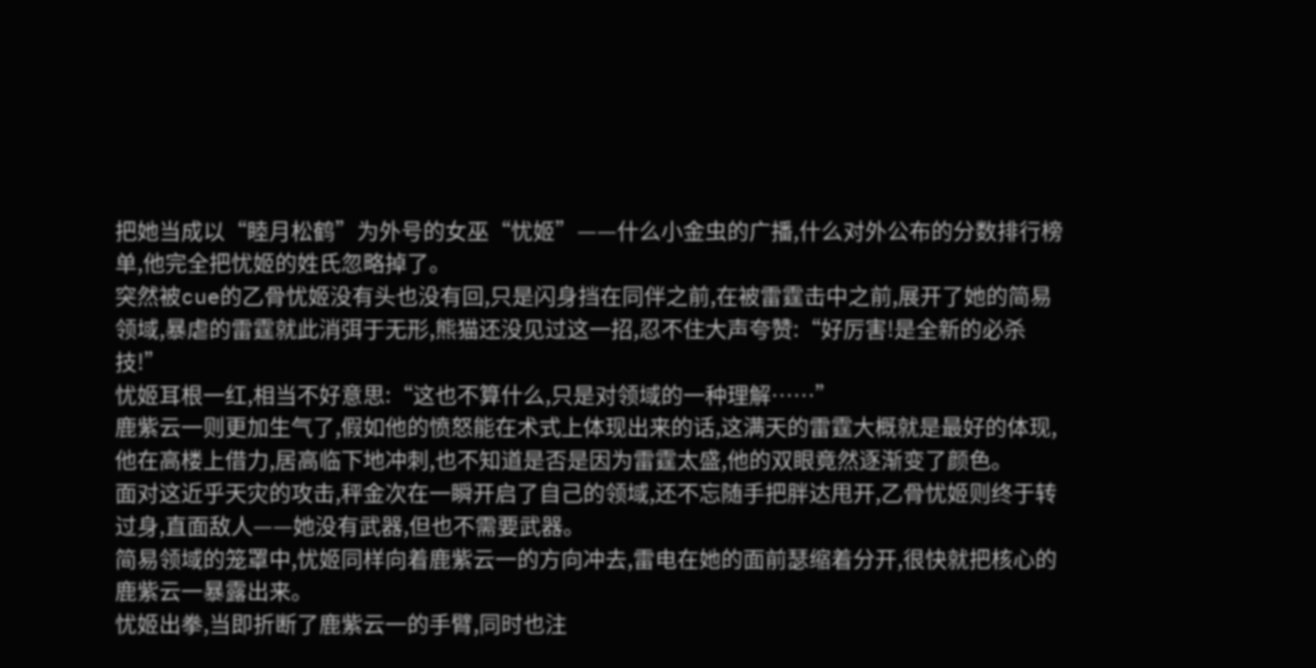把她当成以“睦月松鹤”为外号的女巫“忧姬”——什么小金虫的广播,什么对外公布的分数排行榜单,他完全把忧姬的姓氏忽略掉了。
突然被cue的乙骨忧姬没有头也没有回,只是闪身挡在同伴之前,在被雷霆击中之前,展开了她的简易领域,暴虐的雷霆就此消弭于无形,熊猫还没见过这一招,忍不住大声夸赞:“好厉害!是全新的必杀技!”
忧姬耳根一红,相当不好意思:“这也不算什么,只是对领域的一种理解……”
鹿紫云一则更加生气了,假如他的愤怒能在术式上体现出来的话,这满天的雷霆大概就是最好的体现,他在高楼上借力,居高临下地冲刺,也不知道是否是因为雷霆太盛,他的双眼竟然逐渐变了颜色。
面对这近乎天灾的攻击,秤金次在一瞬开启了自己的领域,还不忘随手把胖达甩开,乙骨忧姬则终于转过身,直面敌人——她没有武器,但也不需要武器。
简易领域的笼罩中,忧姬同样向着鹿紫云一的方向冲去,雷电在她的面前瑟缩着分开,很快就把核心的鹿紫云一暴露出来。
忧姬出拳,当即折断了鹿紫云一的手臂,同时也注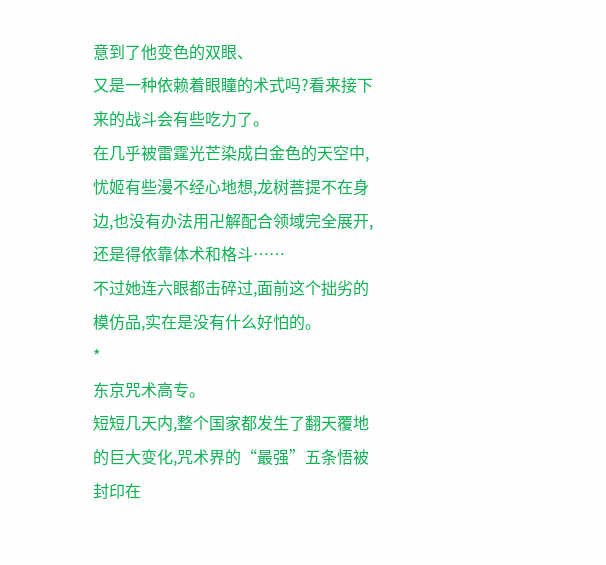意到了他变色的双眼、
又是一种依赖着眼瞳的术式吗?看来接下来的战斗会有些吃力了。
在几乎被雷霆光芒染成白金色的天空中,忧姬有些漫不经心地想,龙树菩提不在身边,也没有办法用卍解配合领域完全展开,还是得依靠体术和格斗……
不过她连六眼都击碎过,面前这个拙劣的模仿品,实在是没有什么好怕的。
*
东京咒术高专。
短短几天内,整个国家都发生了翻天覆地的巨大变化,咒术界的“最强”五条悟被封印在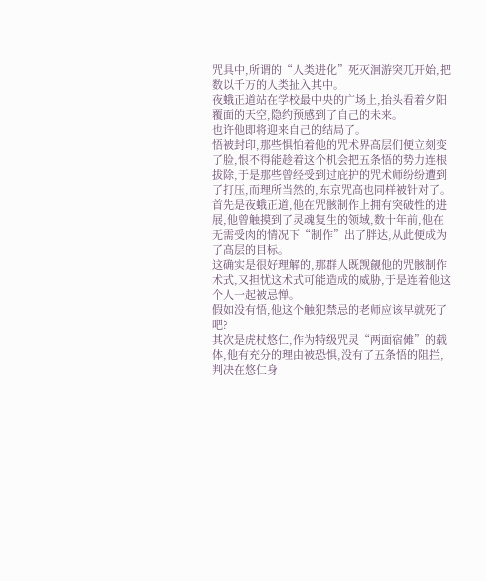咒具中,所谓的“人类进化”死灭洄游突兀开始,把数以千万的人类扯入其中。
夜蛾正道站在学校最中央的广场上,抬头看着夕阳覆面的天空,隐约预感到了自己的未来。
也许他即将迎来自己的结局了。
悟被封印,那些惧怕着他的咒术界高层们便立刻变了脸,恨不得能趁着这个机会把五条悟的势力连根拔除,于是那些曾经受到过庇护的咒术师纷纷遭到了打压,而理所当然的,东京咒高也同样被针对了。
首先是夜蛾正道,他在咒骸制作上拥有突破性的进展,他曾触摸到了灵魂复生的领域,数十年前,他在无需受肉的情况下“制作”出了胖达,从此便成为了高层的目标。
这确实是很好理解的,那群人既觊觎他的咒骸制作术式,又担忧这术式可能造成的威胁,于是连着他这个人一起被忌惮。
假如没有悟,他这个触犯禁忌的老师应该早就死了吧?
其次是虎杖悠仁,作为特级咒灵“两面宿傩”的载体,他有充分的理由被恐惧,没有了五条悟的阻拦,判决在悠仁身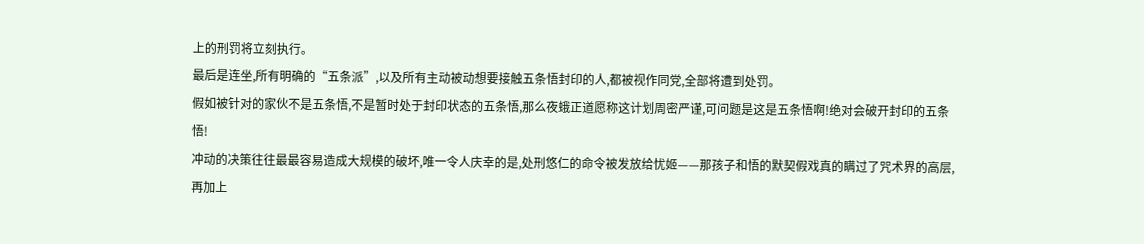上的刑罚将立刻执行。
最后是连坐,所有明确的“五条派”,以及所有主动被动想要接触五条悟封印的人,都被视作同党,全部将遭到处罚。
假如被针对的家伙不是五条悟,不是暂时处于封印状态的五条悟,那么夜蛾正道愿称这计划周密严谨,可问题是这是五条悟啊!绝对会破开封印的五条悟!
冲动的决策往往最最容易造成大规模的破坏,唯一令人庆幸的是,处刑悠仁的命令被发放给忧姬——那孩子和悟的默契假戏真的瞒过了咒术界的高层,再加上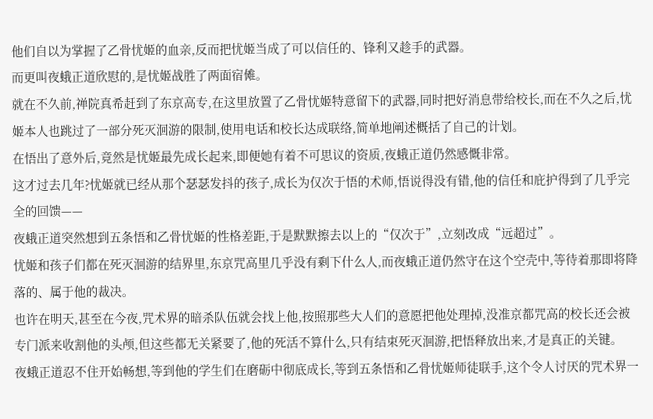他们自以为掌握了乙骨忧姬的血亲,反而把忧姬当成了可以信任的、锋利又趁手的武器。
而更叫夜蛾正道欣慰的,是忧姬战胜了两面宿傩。
就在不久前,禅院真希赶到了东京高专,在这里放置了乙骨忧姬特意留下的武器,同时把好消息带给校长,而在不久之后,忧姬本人也跳过了一部分死灭洄游的限制,使用电话和校长达成联络,简单地阐述概括了自己的计划。
在悟出了意外后,竟然是忧姬最先成长起来,即便她有着不可思议的资质,夜蛾正道仍然感慨非常。
这才过去几年?忧姬就已经从那个瑟瑟发抖的孩子,成长为仅次于悟的术师,悟说得没有错,他的信任和庇护得到了几乎完全的回馈——
夜蛾正道突然想到五条悟和乙骨忧姬的性格差距,于是默默擦去以上的“仅次于”,立刻改成“远超过”。
忧姬和孩子们都在死灭洄游的结界里,东京咒高里几乎没有剩下什么人,而夜蛾正道仍然守在这个空壳中,等待着那即将降落的、属于他的裁决。
也许在明天,甚至在今夜,咒术界的暗杀队伍就会找上他,按照那些大人们的意愿把他处理掉,没准京都咒高的校长还会被专门派来收割他的头颅,但这些都无关紧要了,他的死活不算什么,只有结束死灭洄游,把悟释放出来,才是真正的关键。
夜蛾正道忍不住开始畅想,等到他的学生们在磨砺中彻底成长,等到五条悟和乙骨忧姬师徒联手,这个令人讨厌的咒术界一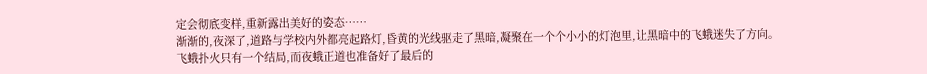定会彻底变样,重新露出美好的姿态……
渐渐的,夜深了,道路与学校内外都亮起路灯,昏黄的光线驱走了黑暗,凝聚在一个个小小的灯泡里,让黑暗中的飞蛾迷失了方向。
飞蛾扑火只有一个结局,而夜蛾正道也准备好了最后的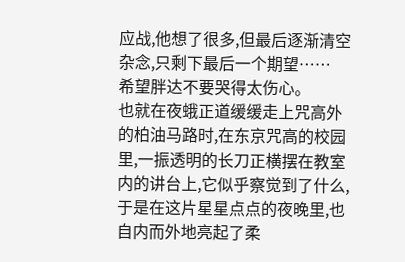应战,他想了很多,但最后逐渐清空杂念,只剩下最后一个期望……
希望胖达不要哭得太伤心。
也就在夜蛾正道缓缓走上咒高外的柏油马路时,在东京咒高的校园里,一振透明的长刀正横摆在教室内的讲台上,它似乎察觉到了什么,于是在这片星星点点的夜晚里,也自内而外地亮起了柔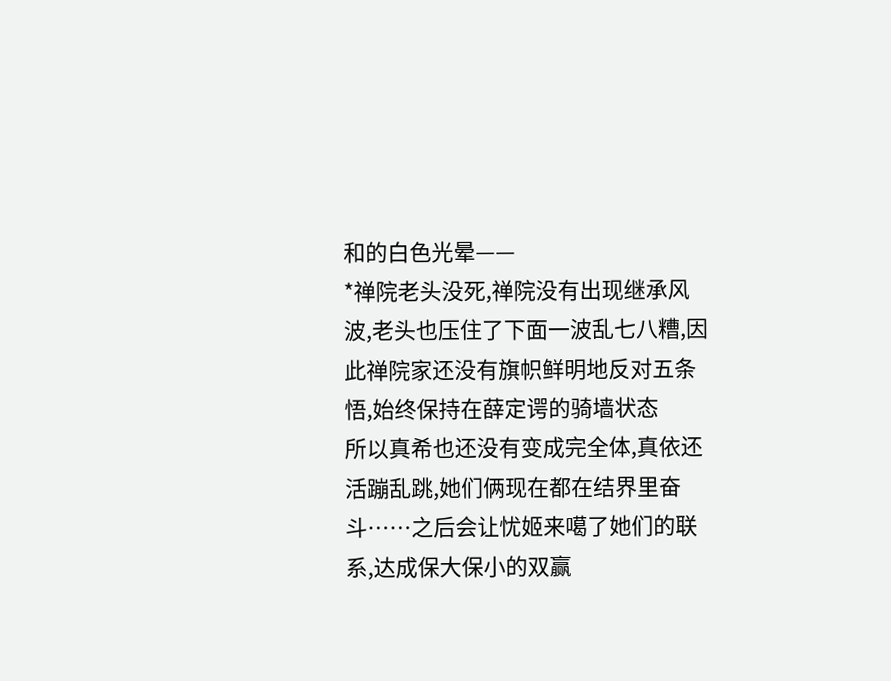和的白色光晕——
*禅院老头没死,禅院没有出现继承风波,老头也压住了下面一波乱七八糟,因此禅院家还没有旗帜鲜明地反对五条悟,始终保持在薛定谔的骑墙状态
所以真希也还没有变成完全体,真依还活蹦乱跳,她们俩现在都在结界里奋斗……之后会让忧姬来噶了她们的联系,达成保大保小的双赢